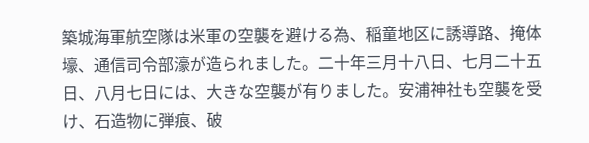築城海軍航空隊は米軍の空襲を避ける為、稲童地区に誘導路、掩体壕、通信司令部濠が造られました。二十年三月十八日、七月二十五日、八月七日には、大きな空襲が有りました。安浦神社も空襲を受け、石造物に弾痕、破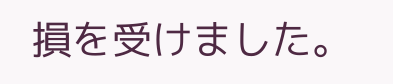損を受けました。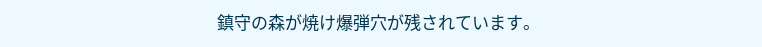鎮守の森が焼け爆弾穴が残されています。